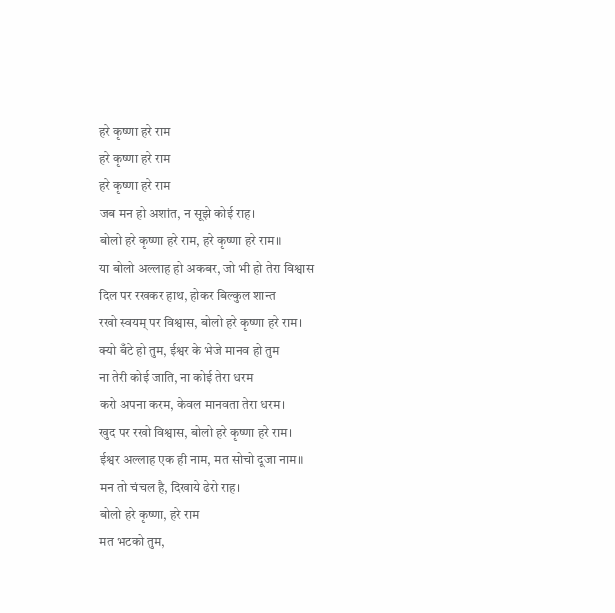हरे कृष्णा हरे राम
हरे कृष्णा हरे राम
हरे कृष्णा हरे राम
जब मन हो अशांत, न सूझे कोई राह।
बोलो हरे कृष्णा हरे राम, हरे कृष्णा हरे राम॥
या बोलो अल्लाह हो अकबर, जो भी हो तेरा विश्वास
दिल पर रखकर हाथ, होकर बिल्कुल शान्त
रखो स्वयम् पर विश्वास, बोलो हरे कृष्णा हरे राम।
क्यो बँटे हो तुम, ईश्वर के भेजे मानव हो तुम
ना तेरी कोई जाति, ना कोई तेरा धरम
करो अपना करम, केवल मानवता तेरा धरम।
खुद पर रखो विश्वास, बोलो हरे कृष्णा हरे राम।
ईश्वर अल्लाह एक ही नाम, मत सोचो दूजा नाम॥
मन तो चंचल है, दिखाये ढेरो राह।
बोलो हरे कृष्णा, हरे राम
मत भटको तुम,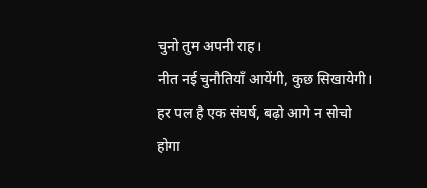चुनो तुम अपनी राह।
नीत नई चुनौतियाँ आयेंगी, कुछ सिखायेगी।
हर पल है एक संघर्ष, बढ़ो आगे न सोचो
होगा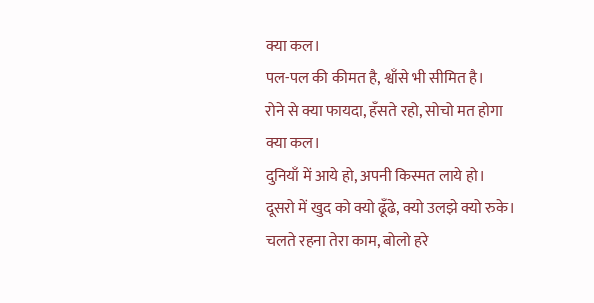क्या कल।
पल-पल की कीमत है, श्वाँसे भी सीमित है।
रोने से क्या फायदा, हँसते रहो, सोचो मत होगा
क्या कल।
दुनियाँ में आये हो, अपनी किस्मत लाये हो।
दूसरो में खुद को क्यो ढूँढे, क्यो उलझे क्यो रुके।
चलते रहना तेरा काम, बोलो हरे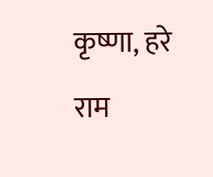कृष्णा, हरे राम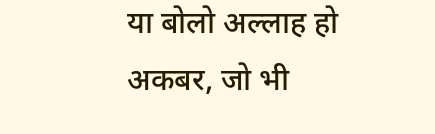या बोलो अल्लाह हो अकबर, जो भी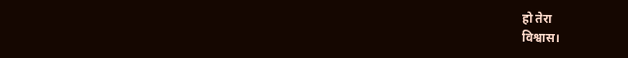हो तेरा
विश्वास।